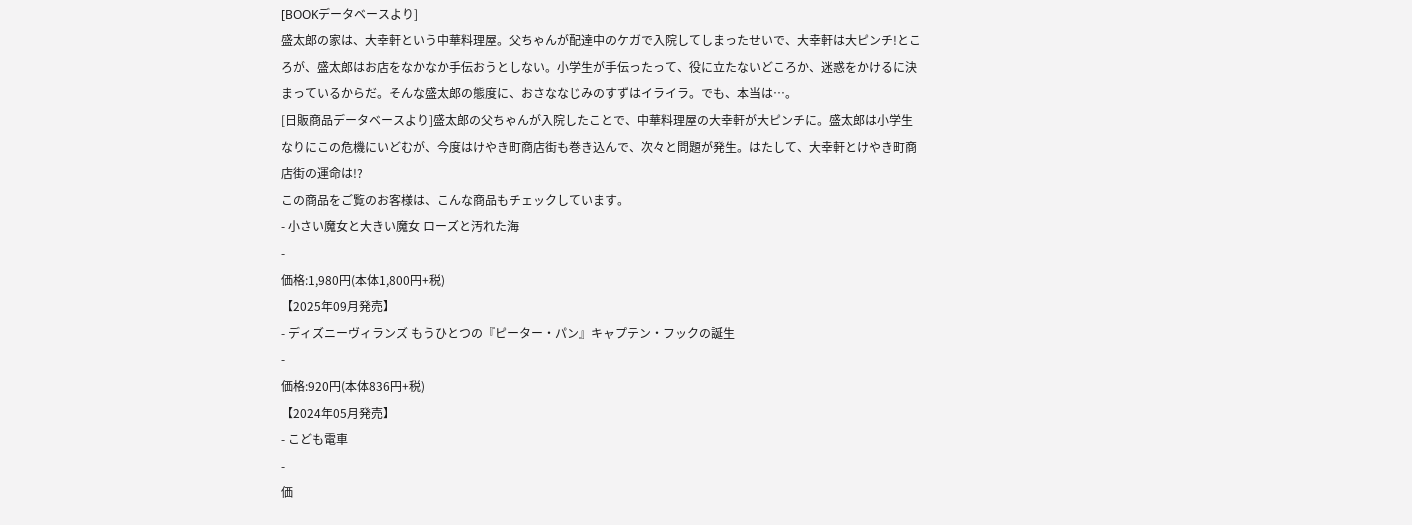[BOOKデータベースより]
盛太郎の家は、大幸軒という中華料理屋。父ちゃんが配達中のケガで入院してしまったせいで、大幸軒は大ピンチ!ところが、盛太郎はお店をなかなか手伝おうとしない。小学生が手伝ったって、役に立たないどころか、迷惑をかけるに決まっているからだ。そんな盛太郎の態度に、おさななじみのすずはイライラ。でも、本当は…。
[日販商品データベースより]盛太郎の父ちゃんが入院したことで、中華料理屋の大幸軒が大ピンチに。盛太郎は小学生なりにこの危機にいどむが、今度はけやき町商店街も巻き込んで、次々と問題が発生。はたして、大幸軒とけやき町商店街の運命は!?
この商品をご覧のお客様は、こんな商品もチェックしています。
- 小さい魔女と大きい魔女 ローズと汚れた海
-
価格:1,980円(本体1,800円+税)
【2025年09月発売】
- ディズニーヴィランズ もうひとつの『ピーター・パン』キャプテン・フックの誕生
-
価格:920円(本体836円+税)
【2024年05月発売】
- こども電車
-
価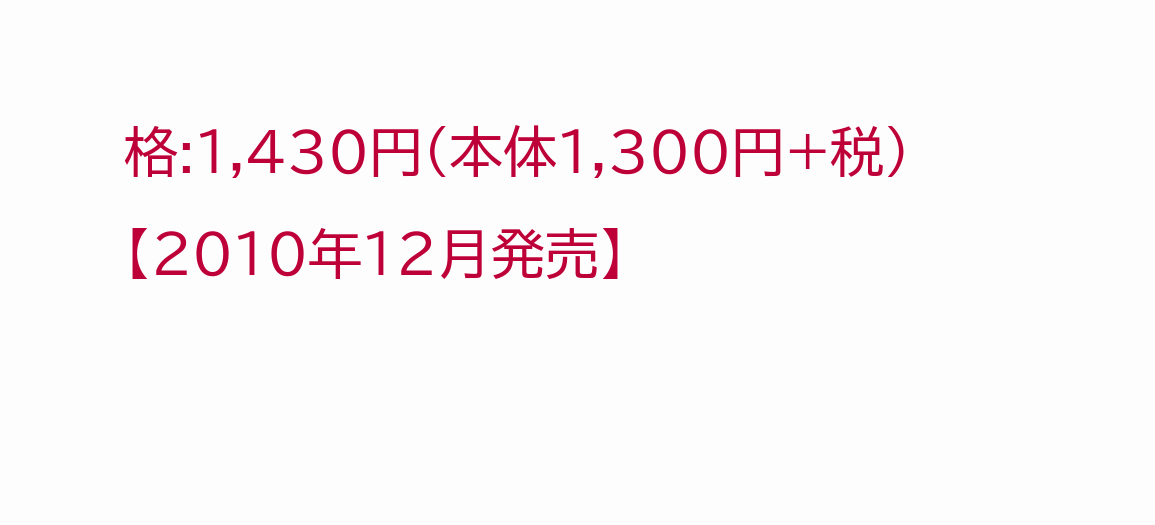格:1,430円(本体1,300円+税)
【2010年12月発売】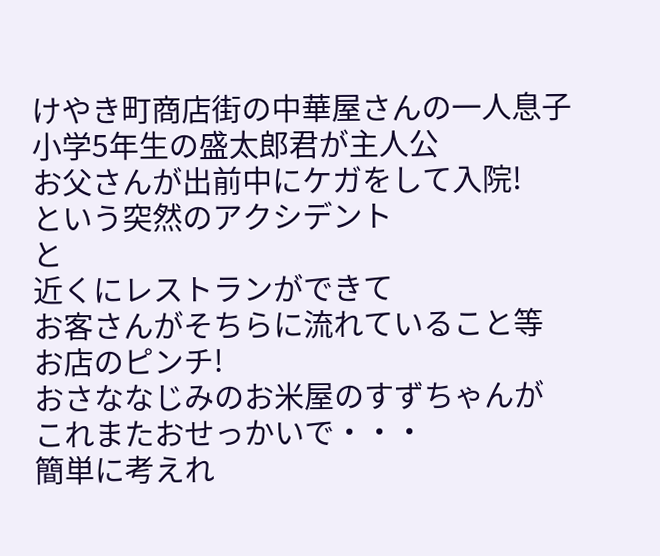けやき町商店街の中華屋さんの一人息子
小学5年生の盛太郎君が主人公
お父さんが出前中にケガをして入院!
という突然のアクシデント
と
近くにレストランができて
お客さんがそちらに流れていること等
お店のピンチ!
おさななじみのお米屋のすずちゃんが
これまたおせっかいで・・・
簡単に考えれ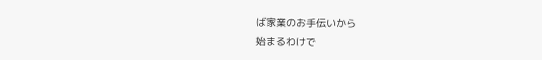ば家業のお手伝いから
始まるわけで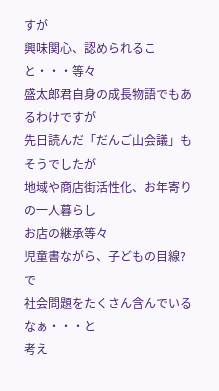すが
興味関心、認められること・・・等々
盛太郎君自身の成長物語でもあるわけですが
先日読んだ「だんご山会議」もそうでしたが
地域や商店街活性化、お年寄りの一人暮らし
お店の継承等々
児童書ながら、子どもの目線?で
社会問題をたくさん含んでいるなぁ・・・と
考え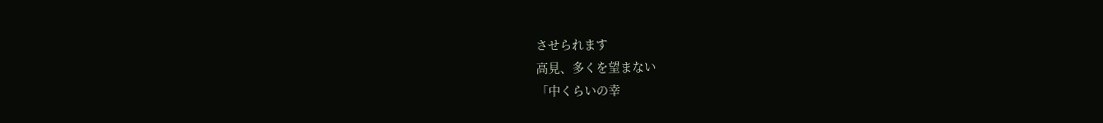させられます
高見、多くを望まない
「中くらいの幸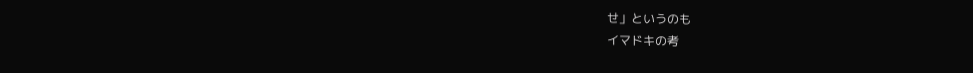せ」というのも
イマドキの考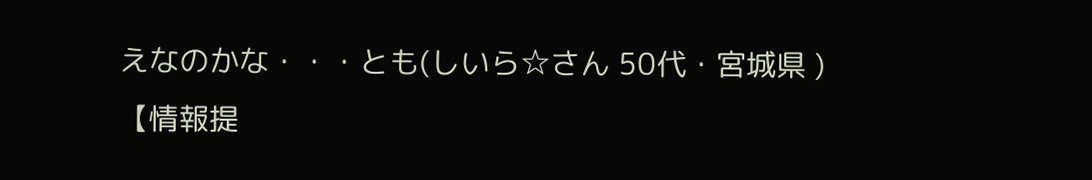えなのかな・・・とも(しいら☆さん 50代・宮城県 )
【情報提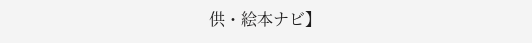供・絵本ナビ】